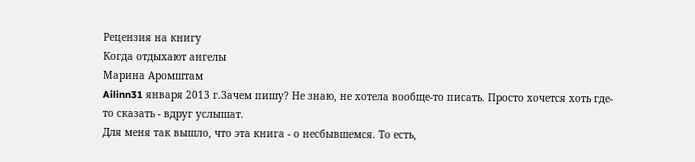Рецензия на книгу
Когда отдыхают ангелы
Марина Аромштам
Ailinn31 января 2013 г.Зачем пишу? Не знаю, не хотела вообще-то писать. Просто хочется хоть где-то сказать - вдруг услышат.
Для меня так вышло, что эта книга - о несбывшемся. То есть,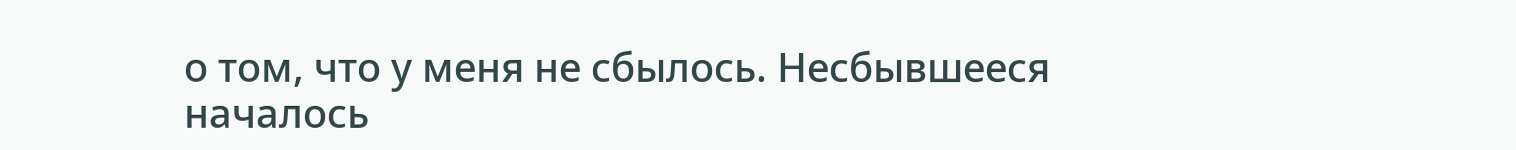о том, что у меня не сбылось. Несбывшееся началось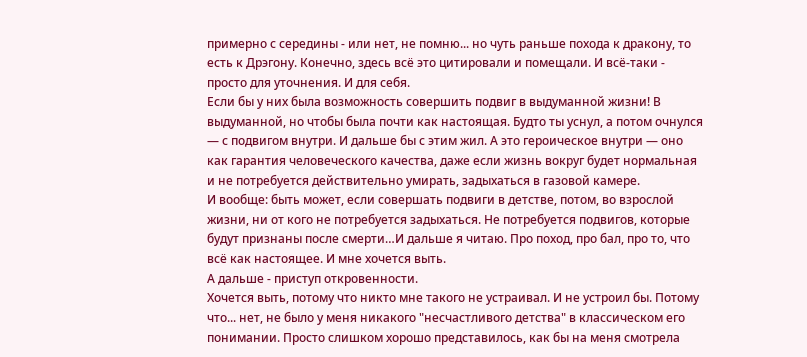примерно с середины - или нет, не помню... но чуть раньше похода к дракону, то есть к Дрэгону. Конечно, здесь всё это цитировали и помещали. И всё-таки - просто для уточнения. И для себя.
Если бы у них была возможность совершить подвиг в выдуманной жизни! В выдуманной, но чтобы была почти как настоящая. Будто ты уснул, а потом очнулся — с подвигом внутри. И дальше бы с этим жил. А это героическое внутри — оно как гарантия человеческого качества, даже если жизнь вокруг будет нормальная и не потребуется действительно умирать, задыхаться в газовой камере.
И вообще: быть может, если совершать подвиги в детстве, потом, во взрослой жизни, ни от кого не потребуется задыхаться. Не потребуется подвигов, которые будут признаны после смерти…И дальше я читаю. Про поход, про бал, про то, что всё как настоящее. И мне хочется выть.
А дальше - приступ откровенности.
Хочется выть, потому что никто мне такого не устраивал. И не устроил бы. Потому что... нет, не было у меня никакого "несчастливого детства" в классическом его понимании. Просто слишком хорошо представилось, как бы на меня смотрела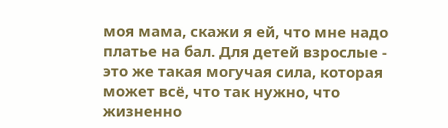моя мама, скажи я ей, что мне надо платье на бал. Для детей взрослые - это же такая могучая сила, которая может всё, что так нужно, что жизненно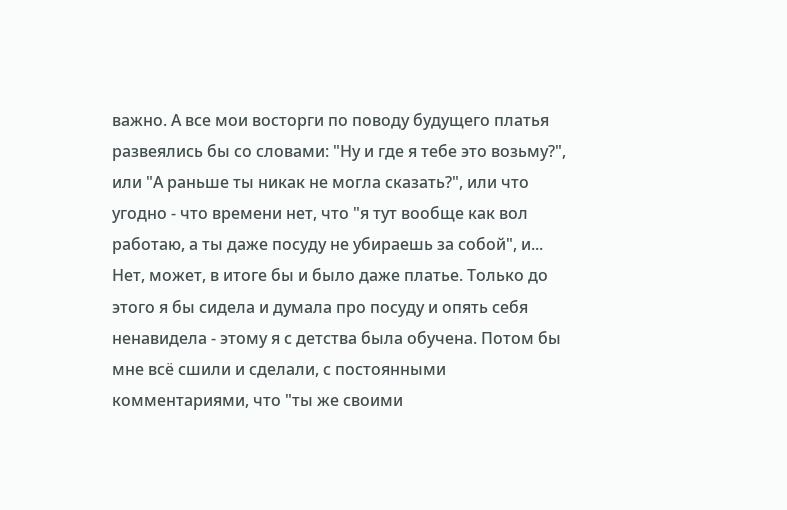важно. А все мои восторги по поводу будущего платья развеялись бы со словами: "Ну и где я тебе это возьму?", или "А раньше ты никак не могла сказать?", или что угодно - что времени нет, что "я тут вообще как вол работаю, а ты даже посуду не убираешь за собой", и...
Нет, может, в итоге бы и было даже платье. Только до этого я бы сидела и думала про посуду и опять себя ненавидела - этому я с детства была обучена. Потом бы мне всё сшили и сделали, с постоянными комментариями, что "ты же своими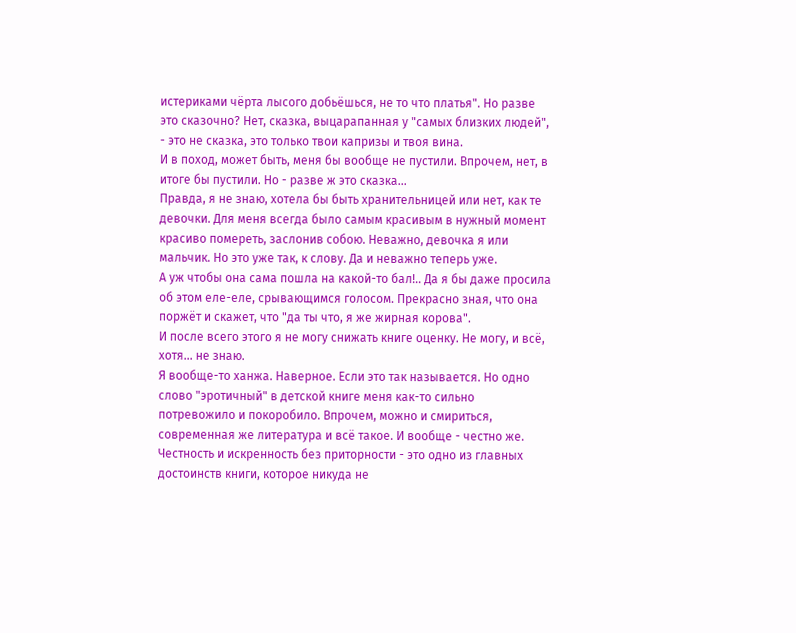истериками чёрта лысого добьёшься, не то что платья". Но разве это сказочно? Нет, сказка, выцарапанная у "самых близких людей", - это не сказка, это только твои капризы и твоя вина.
И в поход, может быть, меня бы вообще не пустили. Впрочем, нет, в итоге бы пустили. Но - разве ж это сказка...
Правда, я не знаю, хотела бы быть хранительницей или нет, как те девочки. Для меня всегда было самым красивым в нужный момент красиво помереть, заслонив собою. Неважно, девочка я или мальчик. Но это уже так, к слову. Да и неважно теперь уже.
А уж чтобы она сама пошла на какой-то бал!.. Да я бы даже просила об этом еле-еле, срывающимся голосом. Прекрасно зная, что она поржёт и скажет, что "да ты что, я же жирная корова".
И после всего этого я не могу снижать книге оценку. Не могу, и всё, хотя... не знаю.
Я вообще-то ханжа. Наверное. Если это так называется. Но одно слово "эротичный" в детской книге меня как-то сильно потревожило и покоробило. Впрочем, можно и смириться, современная же литература и всё такое. И вообще - честно же. Честность и искренность без приторности - это одно из главных достоинств книги, которое никуда не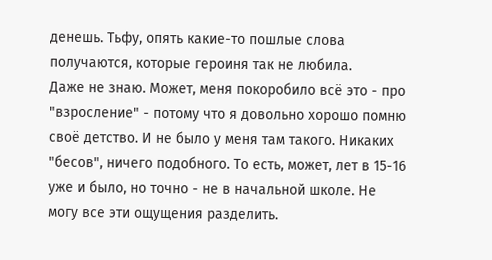денешь. Тьфу, опять какие-то пошлые слова получаются, которые героиня так не любила.
Даже не знаю. Может, меня покоробило всё это - про "взросление" - потому что я довольно хорошо помню своё детство. И не было у меня там такого. Никаких "бесов", ничего подобного. То есть, может, лет в 15-16 уже и было, но точно - не в начальной школе. Не могу все эти ощущения разделить.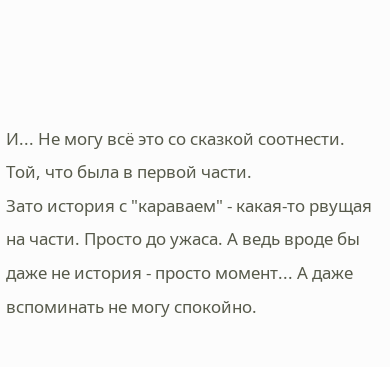И... Не могу всё это со сказкой соотнести. Той, что была в первой части.
Зато история с "караваем" - какая-то рвущая на части. Просто до ужаса. А ведь вроде бы даже не история - просто момент... А даже вспоминать не могу спокойно.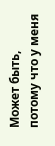Может быть, потому что у меня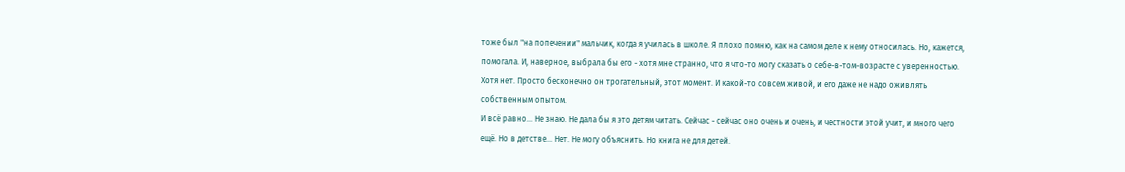тоже был "на попечении" мальчик, когда я училась в школе. Я плохо помню, как на самом деле к нему относилась. Но, кажется, помогала. И, наверное, выбрала бы его - хотя мне странно, что я что-то могу сказать о себе-в-том-возрасте с уверенностью. Хотя нет. Просто бесконечно он трогательный, этот момент. И какой-то совсем живой, и его даже не надо оживлять собственным опытом.
И всё равно... Не знаю. Не дала бы я это детям читать. Сейчас - сейчас оно очень и очень, и честности этой учит, и много чего ещё. Но в детстве... Нет. Не могу объяснить. Но книга не для детей.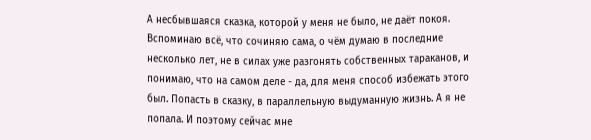А несбывшаяся сказка, которой у меня не было, не даёт покоя. Вспоминаю всё, что сочиняю сама, о чём думаю в последние несколько лет, не в силах уже разгонять собственных тараканов, и понимаю, что на самом деле - да, для меня способ избежать этого был. Попасть в сказку, в параллельную выдуманную жизнь. А я не попала. И поэтому сейчас мне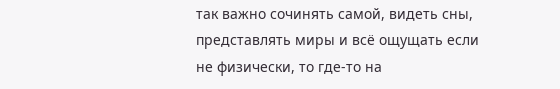так важно сочинять самой, видеть сны, представлять миры и всё ощущать если не физически, то где-то на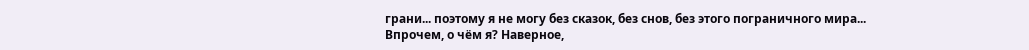грани... поэтому я не могу без сказок, без снов, без этого пограничного мира...
Впрочем, о чём я? Наверное,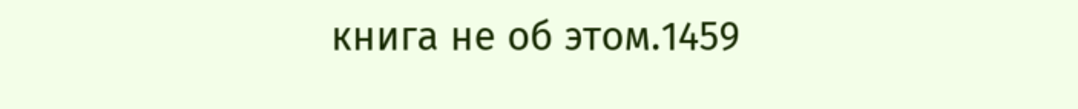книга не об этом.1459